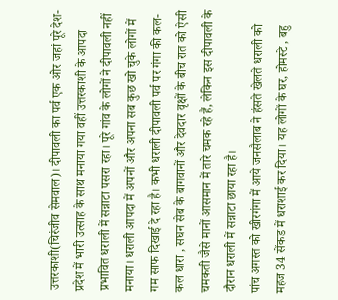उत्तरकाशी(चिरंजीव सेमवाल)। दीपावली का पर्व एक ओर जहां पूरे देश- प्रदेश में भारी उत्साह के साथ मनाया गया वहीं उत्तरकाशी के आपदा प्रभावित धराली में सन्नाटा पसरा रहा। पूरे गांव के लोगों ने दीपावली नहीं मनाया। धराली आपदा में अपनों और अपना सब कुछ खो चुके लोगों में गम साफ दिखाई दे रहा है। कभी धराली दीपावली पर्व पर गंगा की कल- कल धारा , सघन सेब के बागवानों और देवदार वृक्षों के बीच रात को ऐसी चमकती जैसे मानों आसमान में तारे चमक रहे हैं, लेकिन इस दीपावली के दौरान धराली में सन्नाटा छाया रहा है।
पांच अगस्त को खीरगंगा में आये जनसैलाब ने हंसते खेलते धराली को महज 34 सेंकड में धराशाई कर दिया। यह लोगों के घर, होमस्टे , बहु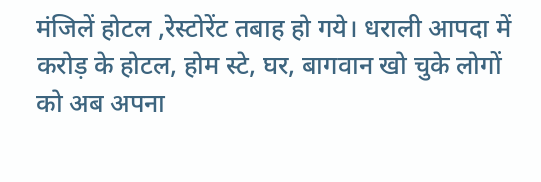मंजिलें होटल ,रेस्टोरेंट तबाह हो गये। धराली आपदा में करोड़ के होटल, होम स्टे, घर, बागवान खो चुके लोगों को अब अपना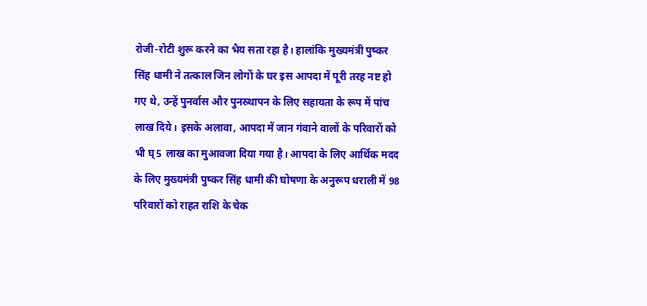रोजी-रोटी शुरू करने का भैय सता रहा है। हालांकि मुख्यमंत्री पुष्कर सिंह धामी ने तत्काल जिन लोगों के घर इस आपदा में पूरी तरह नष्ट हो गए थे, उन्हें पुनर्वास और पुनस्र्थापन के लिए सहायता के रूप में पांच लाख दिये। इसके अलावा, आपदा में जान गंवाने वालों के परिवारों को भी घ्5 लाख का मुआवजा दिया गया है। आपदा के लिए आर्थिक मदद के लिए मुख्यमंत्री पुष्कर सिंह धामी की घोषणा के अनुरूप धराली में 98 परिवारों को राहत राशि के चेक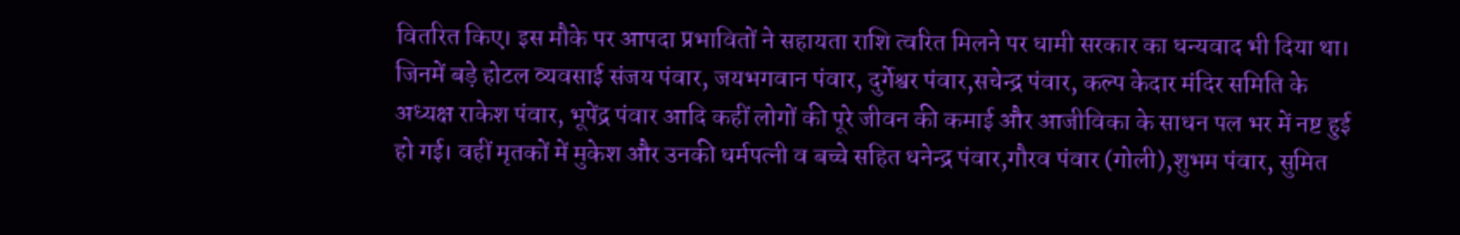वितरित किए। इस मौके पर आपदा प्रभावितों ने सहायता राशि त्वरित मिलने पर धामी सरकार का धन्यवाद भी दिया था।
जिनमें बड़े होटल व्यवसाई संजय पंवार, जयभगवान पंवार, दुर्गेश्वर पंवार,सचेन्द्र पंवार, कल्प केदार मंदिर समिति के अध्यक्ष राकेश पंवार, भूपेंद्र पंवार आदि कहीं लोगों की पूरे जीवन की कमाई और आजीविका के साधन पल भर में नष्ट हुई हो गई। वहीं मृतकों में मुकेश और उनकी धर्मपत्नी व बच्चे सहित धनेन्द्र पंवार,गौरव पंवार (गोली),शुभम पंवार, सुमित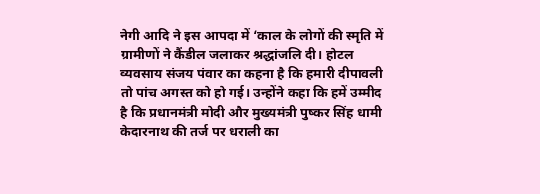नेगी आदि ने इस आपदा में ‘काल के लोगों की स्मृति में ग्रामीणों ने कैंडील जलाकर श्रद्धांजलि दी। होटल व्यवसाय संजय पंवार का कहना है कि हमारी दीपावली तो पांच अगस्त को हो गई। उन्होंने कहा कि हमें उम्मीद है कि प्रधानमंत्री मोदी और मुख्यमंत्री पुष्कर सिंह धामी केदारनाथ की तर्ज पर धराली का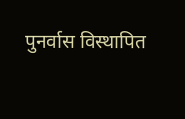पुनर्वास विस्थापित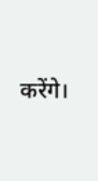करेंगे।